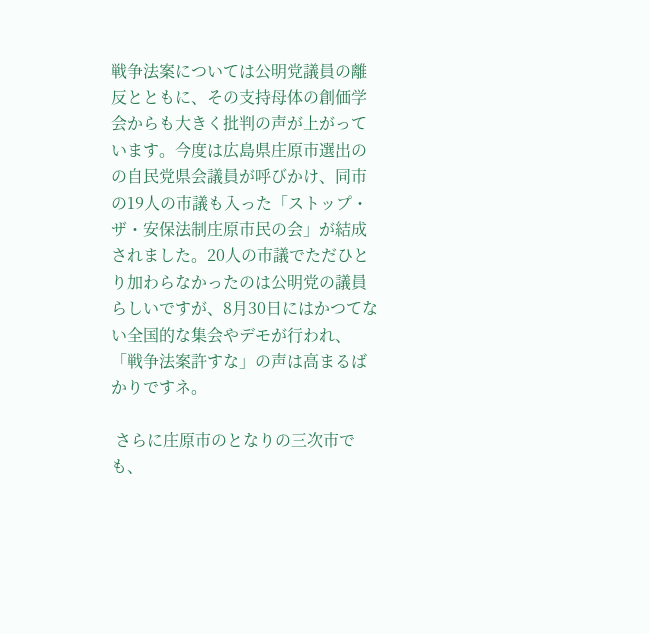戦争法案については公明党議員の離反とともに、その支持母体の創価学会からも大きく批判の声が上がっています。今度は広島県庄原市選出のの自民党県会議員が呼びかけ、同市の19人の市議も入った「ストップ・ザ・安保法制庄原市民の会」が結成されました。20人の市議でただひとり加わらなかったのは公明党の議員らしいですが、8月30日にはかつてない全国的な集会やデモが行われ、「戦争法案許すな」の声は高まるばかりですネ。

 さらに庄原市のとなりの三次市でも、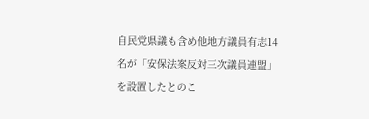自民党県議も含め他地方議員有志14名が「安保法案反対三次議員連盟」を設置したとのこ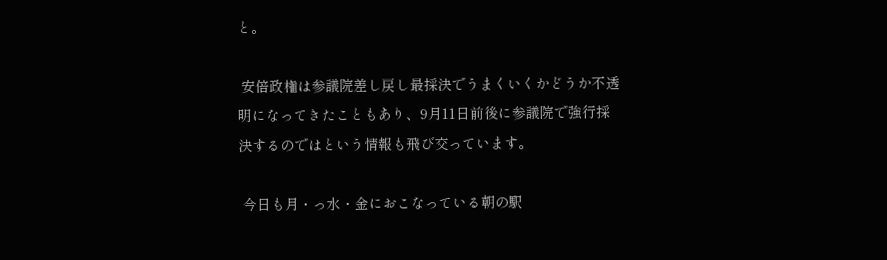と。

 安倍政権は参議院差し戻し最採決でうまくいくかどうか不透明になってきたこともあり、9月11日前後に参議院で強行採決するのではという情報も飛び交っています。

 今日も月・っ水・金におこなっている朝の駅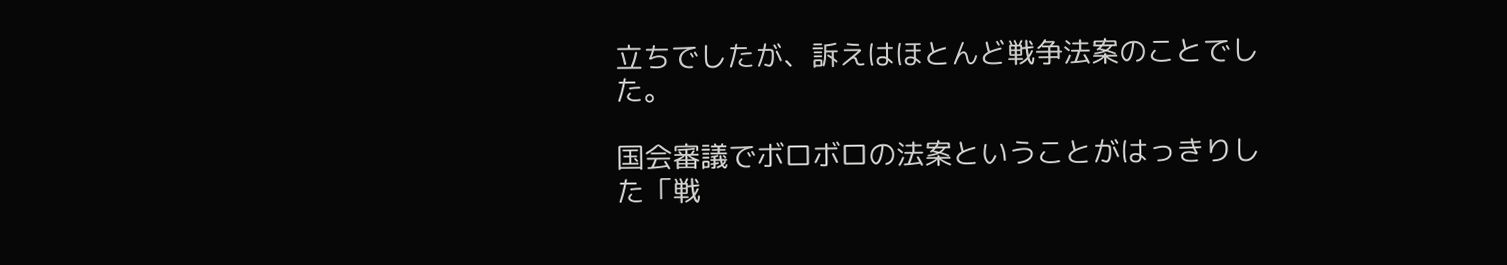立ちでしたが、訴えはほとんど戦争法案のことでした。

国会審議でボロボロの法案ということがはっきりした「戦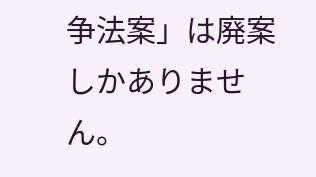争法案」は廃案しかありません。